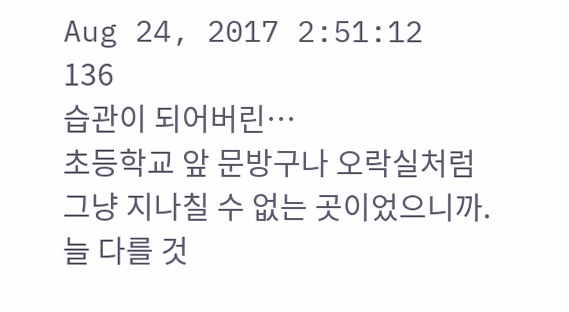Aug 24, 2017 2:51:12
136
습관이 되어버린…
초등학교 앞 문방구나 오락실처럼
그냥 지나칠 수 없는 곳이었으니까.
늘 다를 것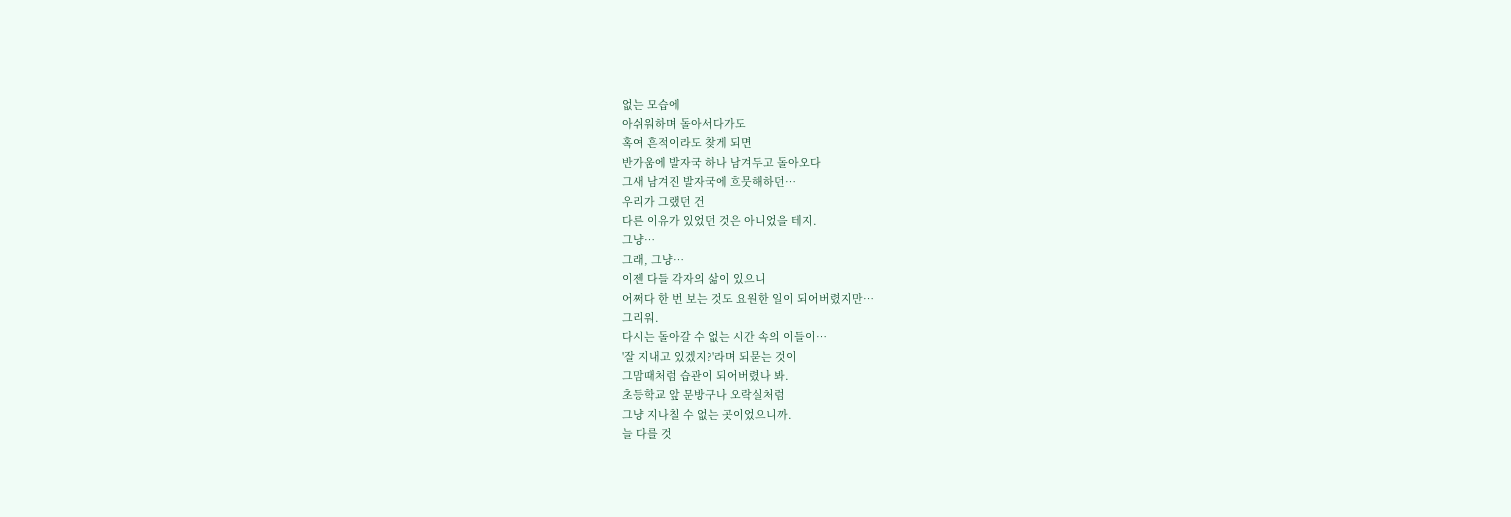없는 모습에
아쉬워하며 돌아서다가도
혹여 흔적이라도 찾게 되면
반가움에 발자국 하나 남겨두고 돌아오다
그새 남겨진 발자국에 흐뭇해하던…
우리가 그랬던 건
다른 이유가 있었던 것은 아니었을 테지.
그냥…
그래, 그냥…
이젠 다들 각자의 삶이 있으니
어쩌다 한 번 보는 것도 요원한 일이 되어버렸지만…
그리워.
다시는 돌아갈 수 없는 시간 속의 이들이…
'잘 지내고 있겠지?'라며 되묻는 것이
그맘때처럼 습관이 되어버렸나 봐.
초등학교 앞 문방구나 오락실처럼
그냥 지나칠 수 없는 곳이었으니까.
늘 다를 것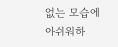없는 모습에
아쉬워하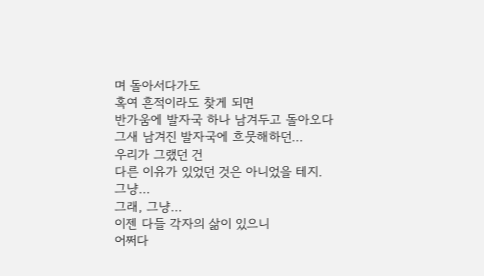며 돌아서다가도
혹여 흔적이라도 찾게 되면
반가움에 발자국 하나 남겨두고 돌아오다
그새 남겨진 발자국에 흐뭇해하던…
우리가 그랬던 건
다른 이유가 있었던 것은 아니었을 테지.
그냥…
그래, 그냥…
이젠 다들 각자의 삶이 있으니
어쩌다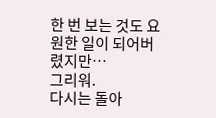한 번 보는 것도 요원한 일이 되어버렸지만…
그리워.
다시는 돌아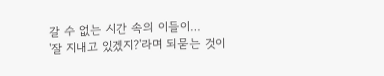갈 수 없는 시간 속의 이들이…
'잘 지내고 있겠지?'라며 되묻는 것이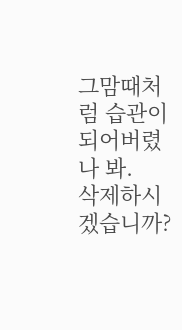그맘때처럼 습관이 되어버렸나 봐.
삭제하시겠습니까?